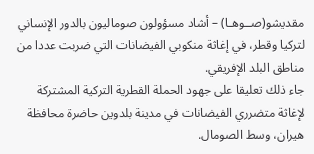مقديشو(صــوهـا) – أشاد مسؤولون صوماليون بالدور الإنساني لتركيا وقطر، في إغاثة منكوبي الفيضانات التي ضربت عددا من مناطق البلد الإفريقي.
جاء ذلك تعليقا على جهود الحملة القطرية التركية المشتركة لإغاثة متضرري الفيضانات في مدينة بلدوين حاضرة محافظة هيران، وسط الصومال.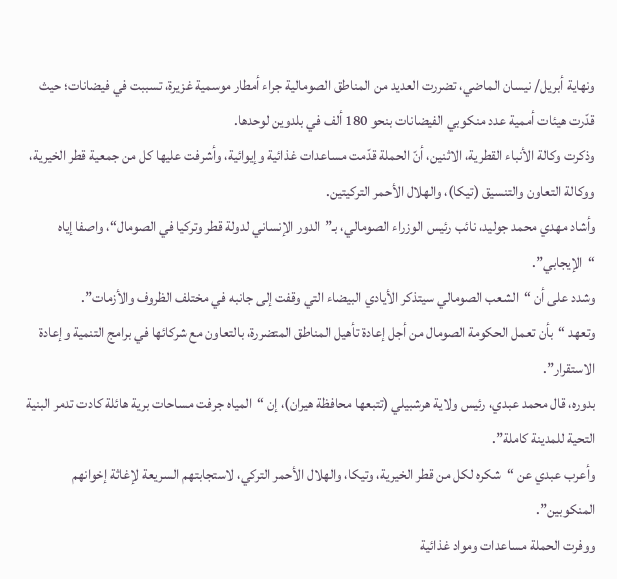ونهاية أبريل/ نيسان الماضي، تضررت العديد من المناطق الصومالية جراء أمطار موسمية غزيرة، تسببت في فيضانات؛ حيث قدّرت هيئات أممية عدد منكوبي الفيضانات بنحو 180 ألف في بلدوين لوحدها.
وذكرت وكالة الأنباء القطرية، الاثنين، أنّ الحملة قدّمت مساعدات غذائية وإيوائية، وأشرفت عليها كل من جمعية قطر الخيرية، ووكالة التعاون والتنسيق (تيكا)، والهلال الأحمر التركيتين.
وأشاد مهدي محمد جوليد، نائب رئيس الوزراء الصومالي، بـ”الدور الإنساني لدولة قطر وتركيا في الصومال“، واصفا إياه “الإيجابي”.
وشدد على أن “الشعب الصومالي سيتذكر الأيادي البيضاء التي وقفت إلى جانبه في مختلف الظروف والأزمات”.
وتعهد “بأن تعمل الحكومة الصومال من أجل إعادة تأهيل المناطق المتضررة، بالتعاون مع شركائها في برامج التنمية وإعادة الاستقرار”.
بدوره، قال محمد عبدي، رئيس ولاية هرشبيلي (تتبعها محافظة هيران)، إن “المياه جرفت مساحات برية هائلة كادت تدمر البنية التحية للمدينة كاملة”.
وأعرب عبدي عن “شكره لكل من قطر الخيرية، وتيكا، والهلال الأحمر التركي، لاستجابتهم السريعة لإغاثة إخوانهم المنكوبين”.
ووفرت الحملة مساعدات ومواد غذائية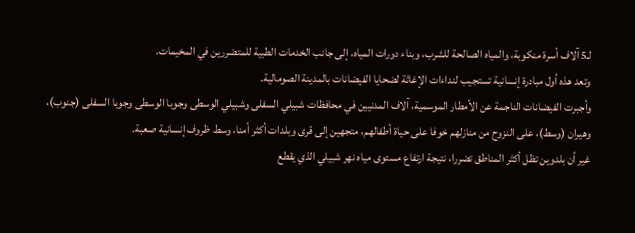لـ5 آلاف أسرة منكوبة، والمياه الصالحة للشرب، وبناء دورات المياه، إلى جانب الخدمات الطبية للمتضررين في المخيمات.
وتعد هذه أول مبادرة إنسانية تستجيب لنداءات الإغاثة لضحايا الفيضانات بالمدينة الصومالية.
وأجبرت الفيضانات الناجمة عن الأمطار الموسمية، آلاف المدنيين في محافظات شبيلي السفلى وشبيلي الوسطى وجوبا الوسطى وجوبا السفلى (جنوب)، وهيران (وسط)، على النزوح من منازلهم خوفا على حياة أطفالهم، متجهين إلى قرى وبلدات أكثر أمنا، وسط ظروف إنسانية صعبة.
غير أن بلدوين تظل أكثر المناطق تضررا، نتيجة ارتفاع مستوى مياه نهر شبيلي الذي يقطع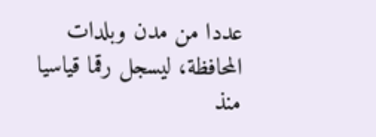عددا من مدن وبلدات المحافظة، ليسجل رقما قياسيا منذ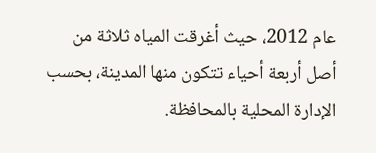عام 2012، حيث أغرقت المياه ثلاثة من أصل أربعة أحياء تتكون منها المدينة، بحسب الإدارة المحلية بالمحافظة.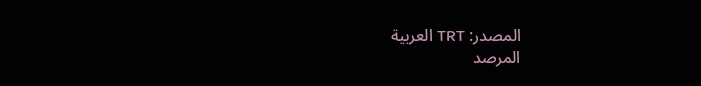المصدر: TRT العربية
المرصد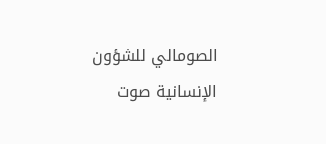الصومالي للشؤون الإنسانية صوت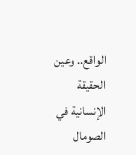الواقع.. وعين الحقيقة الإنسانية في الصومال